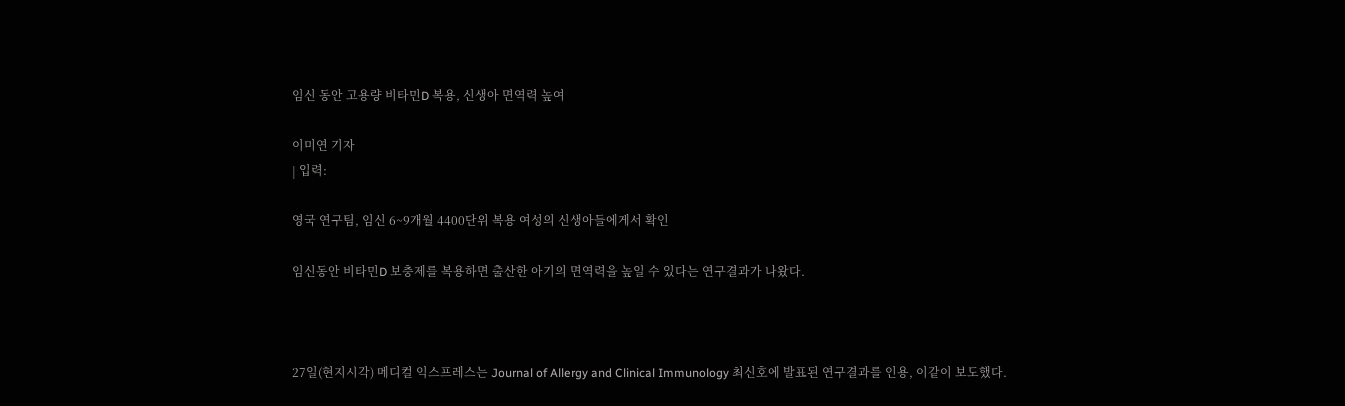임신 동안 고용량 비타민D 복용, 신생아 면역력 높여

이미연 기자
| 입력:

영국 연구팀, 임신 6~9개월 4400단위 복용 여성의 신생아들에게서 확인

임신동안 비타민D 보충제를 복용하면 출산한 아기의 면역력을 높일 수 있다는 연구결과가 나왔다.



27일(현지시각) 메디컬 익스프레스는 Journal of Allergy and Clinical Immunology 최신호에 발표된 연구결과를 인용, 이같이 보도했다.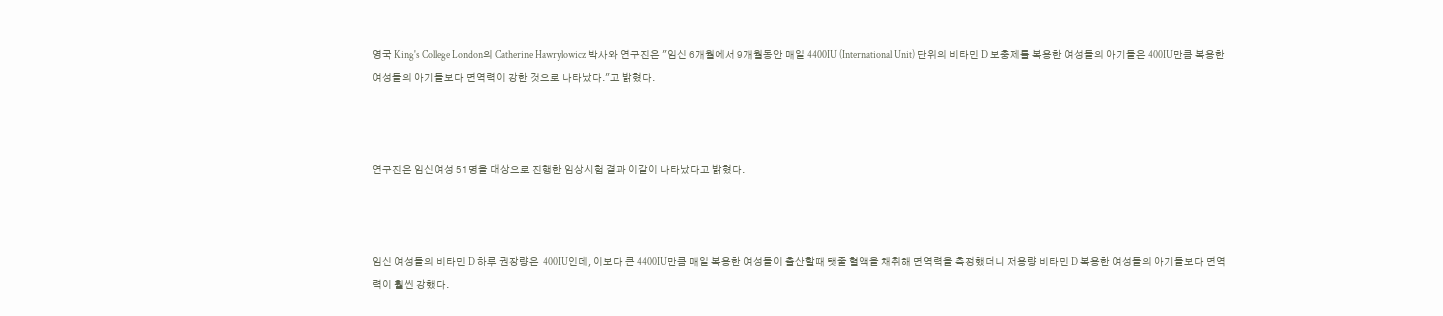영국 King's College London의 Catherine Hawrylowicz 박사와 연구진은 "임신 6개월에서 9개월동안 매일 4400IU (International Unit) 단위의 비타민 D 보충제를 복용한 여성들의 아기들은 400IU만큼 복용한 여성들의 아기들보다 면역력이 강한 것으로 나타났다."고 밝혔다.



연구진은 임신여성 51명을 대상으로 진행한 임상시험 결과 이같이 나타났다고 밝혔다.



임신 여성들의 비타민 D 하루 권장량은  400IU인데, 이보다 큰 4400IU만큼 매일 복용한 여성들이 출산할때 탯줄 혈액을 채취해 면역력을 측정했더니 저용량 비타민 D 복용한 여성들의 아기들보다 면역력이 훨씬 강했다.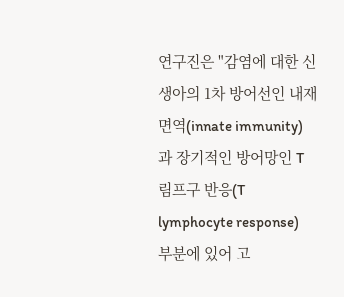연구진은 "감염에 대한 신생아의 1차 방어선인 내재면역(innate immunity)과 장기적인 방어망인 T림프구 반응(T lymphocyte response) 부분에 있어 고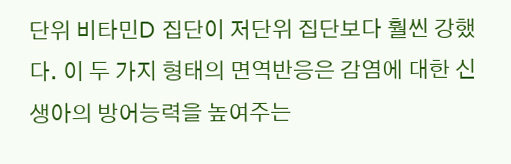단위 비타민D 집단이 저단위 집단보다 훨씬 강했다. 이 두 가지 형태의 면역반응은 감염에 대한 신생아의 방어능력을 높여주는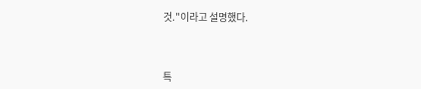것."이라고 설명했다.



특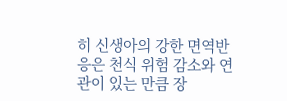히 신생아의 강한 면역반응은 천식 위험 감소와 연관이 있는 만큼 장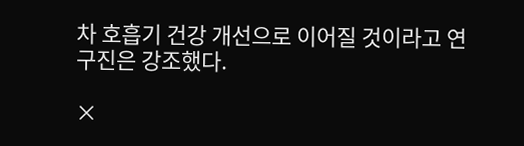차 호흡기 건강 개선으로 이어질 것이라고 연구진은 강조했다.

×